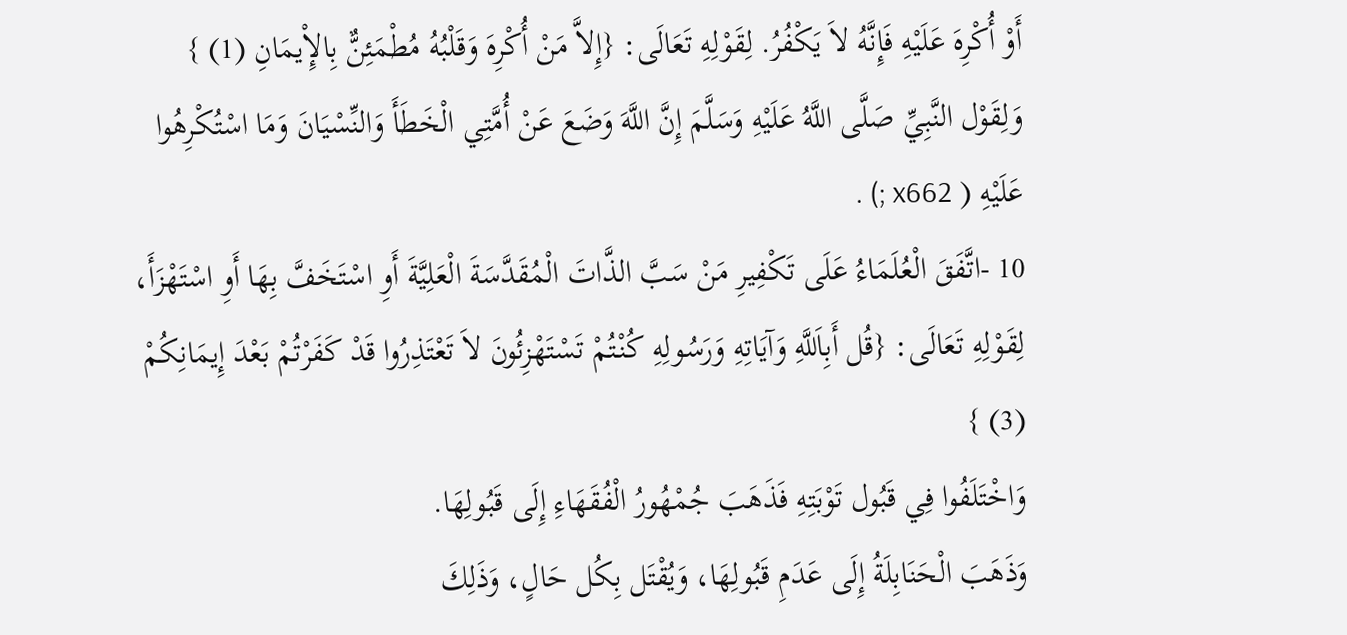أَوْ أُكْرِهَ عَلَيْهِ فَإِنَّهُ لاَ يَكْفُرُ. لِقَوْلِهِ تَعَالَى: {إِلاَّ مَنْ أُكْرِهَ وَقَلْبُهُ مُطْمَئِنٌّ بِالإِْيمَانِ (1) } وَلِقَوْل النَّبِيِّ صَلَّى اللَّهُ عَلَيْهِ وَسَلَّمَ إِنَّ اللَّهَ وَضَعَ عَنْ أُمَّتِي الْخَطَأَ وَالنِّسْيَانَ وَمَا اسْتُكْرِهُوا عَلَيْهِ ( x662 ;) .
10 -اتَّفَقَ الْعُلَمَاءُ عَلَى تَكْفِيرِ مَنْ سَبَّ الذَّاتَ الْمُقَدَّسَةَ الْعَلِيَّةَ أَوِ اسْتَخَفَّ بِهَا أَوِ اسْتَهْزَأَ، لِقَوْلِهِ تَعَالَى: {قُل أَبِاَللَّهِ وَآيَاتِهِ وَرَسُولِهِ كُنْتُمْ تَسْتَهْزِئُونَ لاَ تَعْتَذِرُوا قَدْ كَفَرْتُمْ بَعْدَ إِيمَانِكُمْ (3) }
وَاخْتَلَفُوا فِي قَبُول تَوْبَتِهِ فَذَهَبَ جُمْهُورُ الْفُقَهَاءِ إِلَى قَبُولِهَا.
وَذَهَبَ الْحَنَابِلَةُ إِلَى عَدَمِ قَبُولِهَا، وَيُقْتَل بِكُل حَالٍ، وَذَلِكَ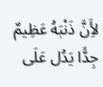لأَِنَّ ذَنْبَهُ عَظِيمٌ جِدًّا يَدُل عَلَى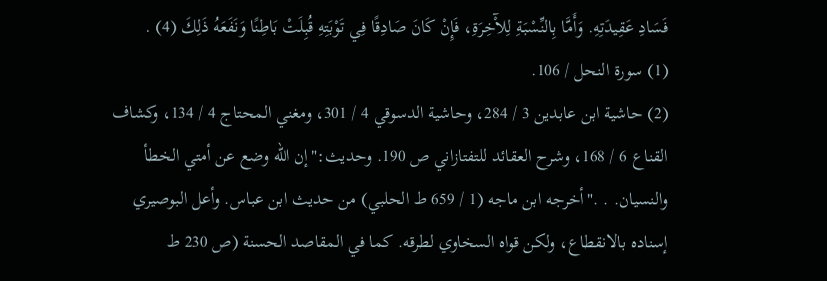فَسَادِ عَقِيدَتِهِ. وَأَمَّا بِالنِّسْبَةِ لِلآْخِرَةِ، فَإِنْ كَانَ صَادِقًا فِي تَوْبَتِهِ قُبِلَتْ بَاطِنًا وَنَفَعَهُ ذَلِكَ (4) .
(1) سورة النحل / 106.
(2) حاشية ابن عابدين 3 / 284، وحاشية الدسوقي 4 / 301، ومغني المحتاج 4 / 134، وكشاف القناع 6 / 168، وشرح العقائد للتفتازاني ص 190. وحديث:"إن الله وضع عن أمتي الخطأ والنسيان. . ."أخرجه ابن ماجه (1 / 659 ط الحلبي) من حديث ابن عباس. وأعل البوصيري إسناده بالانقطاع، ولكن قواه السخاوي لطرقه. كما في المقاصد الحسنة (ص 230 ط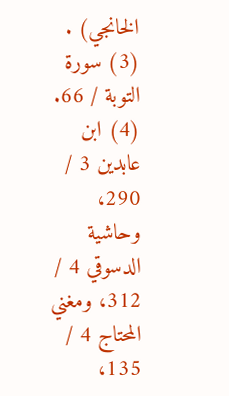الخانجي) .
(3) سورة التوبة / 66.
(4) ابن عابدين 3 / 290، وحاشية الدسوقي 4 / 312، ومغني المحتاج 4 / 135،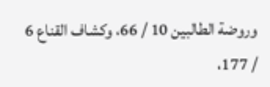وروضة الطالبين 10 / 66، وكشاف القناع 6 / 177،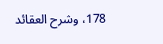178، وشرح العقائد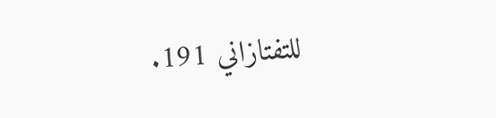للتفتازاني 191.